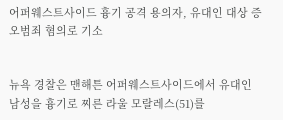어퍼웨스트사이드 흉기 공격 용의자, 유대인 대상 증오범죄 혐의로 기소


뉴욕 경찰은 맨해튼 어퍼웨스트사이드에서 유대인 남성을 흉기로 찌른 라울 모랄레스(51)를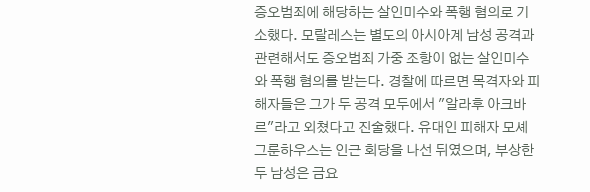증오범죄에 해당하는 살인미수와 폭행 혐의로 기소했다. 모랄레스는 별도의 아시아계 남성 공격과 관련해서도 증오범죄 가중 조항이 없는 살인미수와 폭행 혐의를 받는다. 경찰에 따르면 목격자와 피해자들은 그가 두 공격 모두에서 "알라후 아크바르"라고 외쳤다고 진술했다. 유대인 피해자 모셰 그룬하우스는 인근 회당을 나선 뒤였으며, 부상한 두 남성은 금요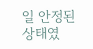일 안정된 상태였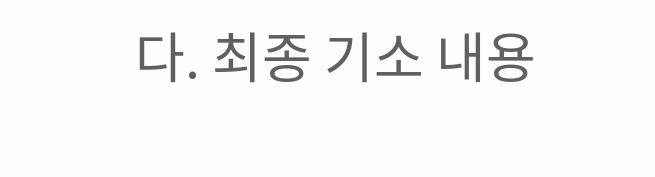다. 최종 기소 내용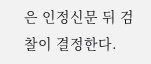은 인정신문 뒤 검찰이 결정한다.